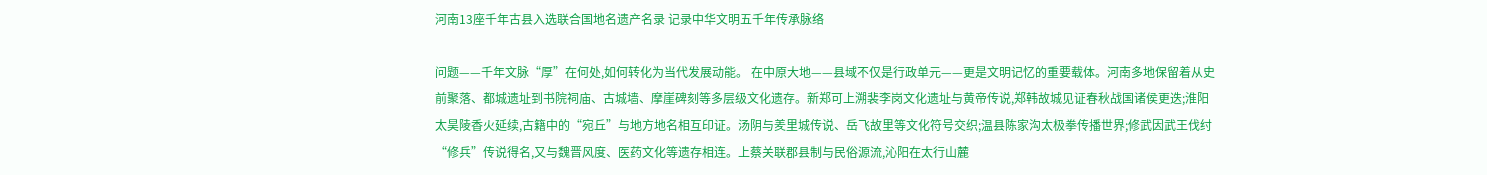河南13座千年古县入选联合国地名遗产名录 记录中华文明五千年传承脉络

问题——千年文脉“厚”在何处,如何转化为当代发展动能。 在中原大地——县域不仅是行政单元——更是文明记忆的重要载体。河南多地保留着从史前聚落、都城遗址到书院祠庙、古城墙、摩崖碑刻等多层级文化遗存。新郑可上溯裴李岗文化遗址与黄帝传说,郑韩故城见证春秋战国诸侯更迭;淮阳太昊陵香火延续,古籍中的“宛丘”与地方地名相互印证。汤阴与羑里城传说、岳飞故里等文化符号交织;温县陈家沟太极拳传播世界;修武因武王伐纣“修兵”传说得名,又与魏晋风度、医药文化等遗存相连。上蔡关联郡县制与民俗源流,沁阳在太行山麓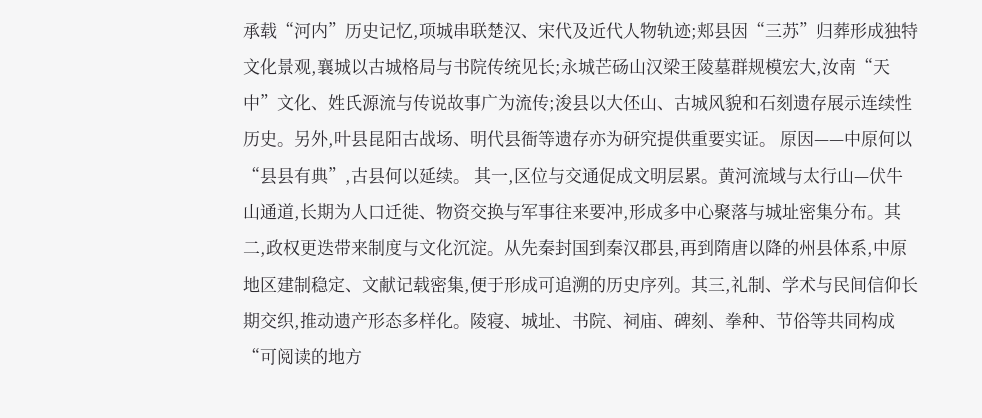承载“河内”历史记忆,项城串联楚汉、宋代及近代人物轨迹;郏县因“三苏”归葬形成独特文化景观,襄城以古城格局与书院传统见长;永城芒砀山汉梁王陵墓群规模宏大,汝南“天中”文化、姓氏源流与传说故事广为流传;浚县以大伾山、古城风貌和石刻遗存展示连续性历史。另外,叶县昆阳古战场、明代县衙等遗存亦为研究提供重要实证。 原因——中原何以“县县有典”,古县何以延续。 其一,区位与交通促成文明层累。黄河流域与太行山—伏牛山通道,长期为人口迁徙、物资交换与军事往来要冲,形成多中心聚落与城址密集分布。其二,政权更迭带来制度与文化沉淀。从先秦封国到秦汉郡县,再到隋唐以降的州县体系,中原地区建制稳定、文献记载密集,便于形成可追溯的历史序列。其三,礼制、学术与民间信仰长期交织,推动遗产形态多样化。陵寝、城址、书院、祠庙、碑刻、拳种、节俗等共同构成“可阅读的地方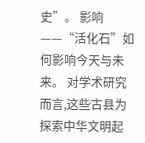史”。 影响——“活化石”如何影响今天与未来。 对学术研究而言,这些古县为探索中华文明起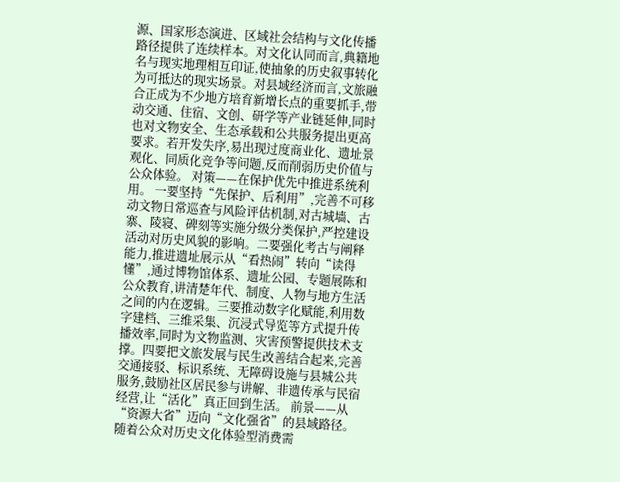源、国家形态演进、区域社会结构与文化传播路径提供了连续样本。对文化认同而言,典籍地名与现实地理相互印证,使抽象的历史叙事转化为可抵达的现实场景。对县域经济而言,文旅融合正成为不少地方培育新增长点的重要抓手,带动交通、住宿、文创、研学等产业链延伸,同时也对文物安全、生态承载和公共服务提出更高要求。若开发失序,易出现过度商业化、遗址景观化、同质化竞争等问题,反而削弱历史价值与公众体验。 对策——在保护优先中推进系统利用。 一要坚持“先保护、后利用”,完善不可移动文物日常巡查与风险评估机制,对古城墙、古寨、陵寝、碑刻等实施分级分类保护,严控建设活动对历史风貌的影响。二要强化考古与阐释能力,推进遗址展示从“看热闹”转向“读得懂”,通过博物馆体系、遗址公园、专题展陈和公众教育,讲清楚年代、制度、人物与地方生活之间的内在逻辑。三要推动数字化赋能,利用数字建档、三维采集、沉浸式导览等方式提升传播效率,同时为文物监测、灾害预警提供技术支撑。四要把文旅发展与民生改善结合起来,完善交通接驳、标识系统、无障碍设施与县城公共服务,鼓励社区居民参与讲解、非遗传承与民宿经营,让“活化”真正回到生活。 前景——从“资源大省”迈向“文化强省”的县域路径。 随着公众对历史文化体验型消费需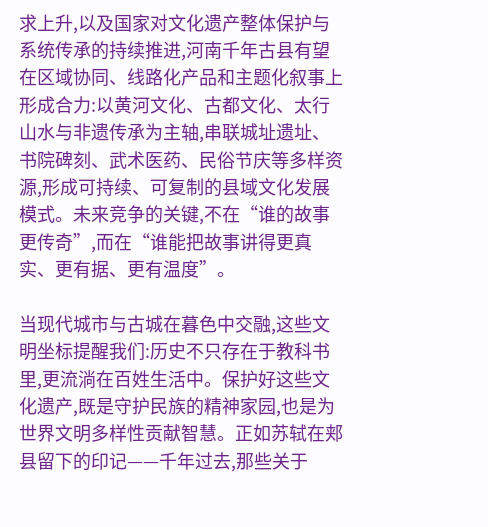求上升,以及国家对文化遗产整体保护与系统传承的持续推进,河南千年古县有望在区域协同、线路化产品和主题化叙事上形成合力:以黄河文化、古都文化、太行山水与非遗传承为主轴,串联城址遗址、书院碑刻、武术医药、民俗节庆等多样资源,形成可持续、可复制的县域文化发展模式。未来竞争的关键,不在“谁的故事更传奇”,而在“谁能把故事讲得更真实、更有据、更有温度”。

当现代城市与古城在暮色中交融,这些文明坐标提醒我们:历史不只存在于教科书里,更流淌在百姓生活中。保护好这些文化遗产,既是守护民族的精神家园,也是为世界文明多样性贡献智慧。正如苏轼在郏县留下的印记——千年过去,那些关于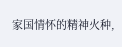家国情怀的精神火种,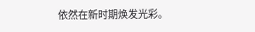依然在新时期焕发光彩。